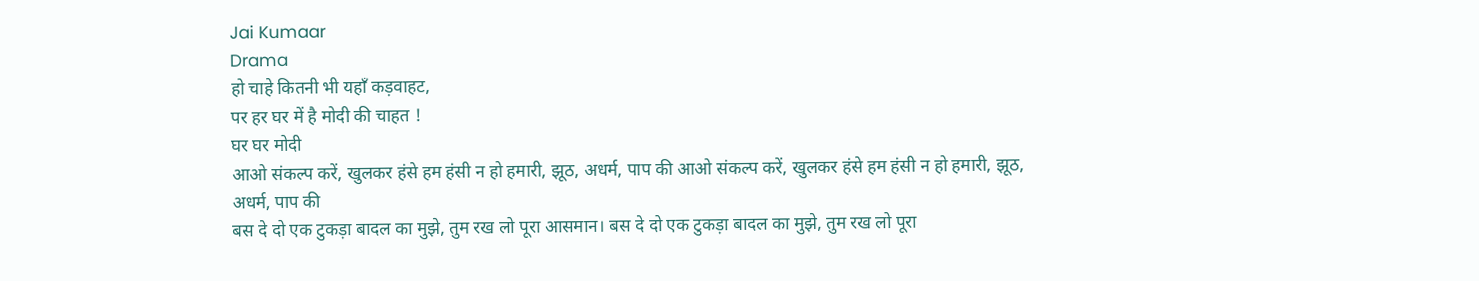Jai Kumaar
Drama
हो चाहे कितनी भी यहाँ कड़वाहट,
पर हर घर में है मोदी की चाहत !
घर घर मोदी
आओ संकल्प करें, खुलकर हंसे हम हंसी न हो हमारी, झूठ, अधर्म, पाप की आओ संकल्प करें, खुलकर हंसे हम हंसी न हो हमारी, झूठ, अधर्म, पाप की
बस दे दो एक टुकड़ा बादल का मुझे, तुम रख लो पूरा आसमान। बस दे दो एक टुकड़ा बादल का मुझे, तुम रख लो पूरा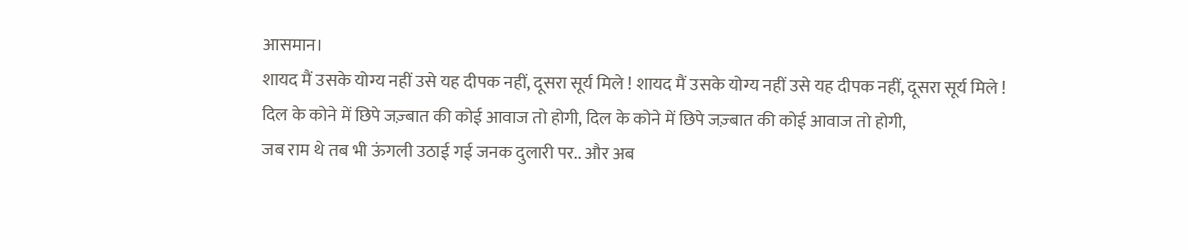आसमान।
शायद मैं उसके योग्य नहीं उसे यह दीपक नहीं, दूसरा सूर्य मिले ! शायद मैं उसके योग्य नहीं उसे यह दीपक नहीं, दूसरा सूर्य मिले !
दिल के कोने में छिपे जज़्बात की कोई आवाज तो होगी, दिल के कोने में छिपे जज़्बात की कोई आवाज तो होगी,
जब राम थे तब भी ऊंगली उठाई गई जनक दुलारी पर.. और अब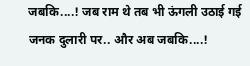जबकि....! जब राम थे तब भी ऊंगली उठाई गई जनक दुलारी पर.. और अब जबकि....!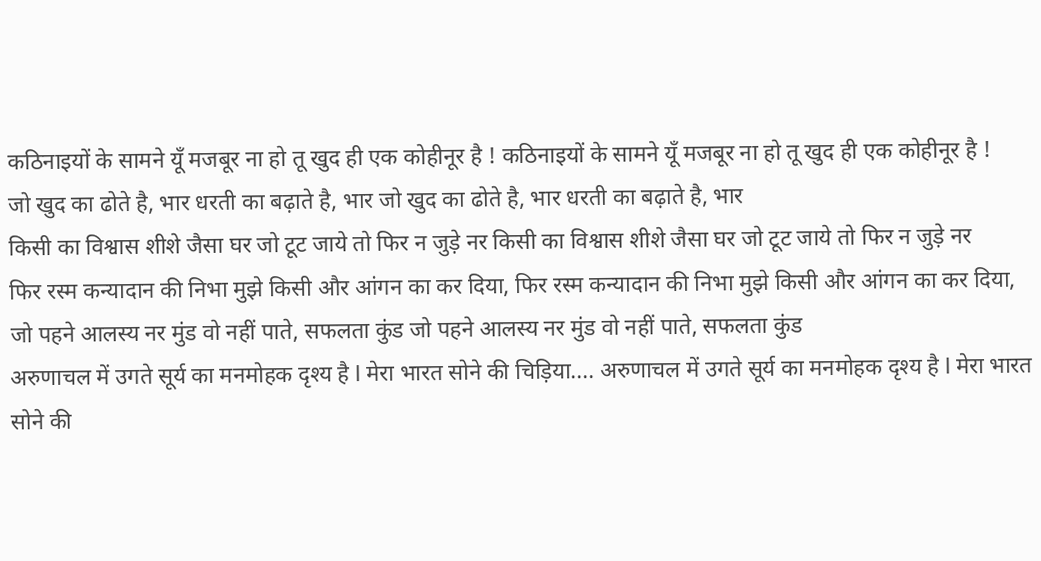कठिनाइयों के सामने यूँ मजबूर ना हो तू खुद ही एक कोहीनूर है ! कठिनाइयों के सामने यूँ मजबूर ना हो तू खुद ही एक कोहीनूर है !
जो खुद का ढोते है, भार धरती का बढ़ाते है, भार जो खुद का ढोते है, भार धरती का बढ़ाते है, भार
किसी का विश्वास शीशे जैसा घर जो टूट जाये तो फिर न जुड़े नर किसी का विश्वास शीशे जैसा घर जो टूट जाये तो फिर न जुड़े नर
फिर रस्म कन्यादान की निभा मुझे किसी और आंगन का कर दिया, फिर रस्म कन्यादान की निभा मुझे किसी और आंगन का कर दिया,
जो पहने आलस्य नर मुंड वो नहीं पाते, सफलता कुंड जो पहने आलस्य नर मुंड वो नहीं पाते, सफलता कुंड
अरुणाचल में उगते सूर्य का मनमोहक दृश्य है l मेरा भारत सोने की चिड़िया.... अरुणाचल में उगते सूर्य का मनमोहक दृश्य है l मेरा भारत सोने की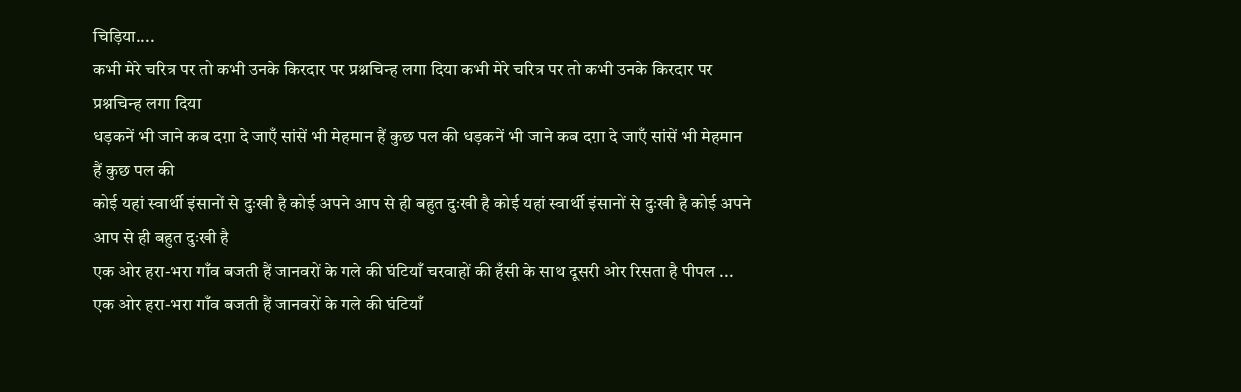चिड़िया....
कभी मेरे चरित्र पर तो कभी उनके किरदार पर प्रश्नचिन्ह लगा दिया कभी मेरे चरित्र पर तो कभी उनके किरदार पर प्रश्नचिन्ह लगा दिया
धड़कनें भी जाने कब दग़ा दे जाएँ सांसें भी मेहमान हैं कुछ पल की धड़कनें भी जाने कब दग़ा दे जाएँ सांसें भी मेहमान हैं कुछ पल की
कोई यहां स्वार्थी इंसानों से दुःखी है कोई अपने आप से ही बहुत दुःखी है कोई यहां स्वार्थी इंसानों से दुःखी है कोई अपने आप से ही बहुत दुःखी है
एक ओर हरा-भरा गाँव बजती हैं जानवरों के गले की घंटियाँ चरवाहों की हँसी के साथ दूसरी ओर रिसता है पीपल ... एक ओर हरा-भरा गाँव बजती हैं जानवरों के गले की घंटियाँ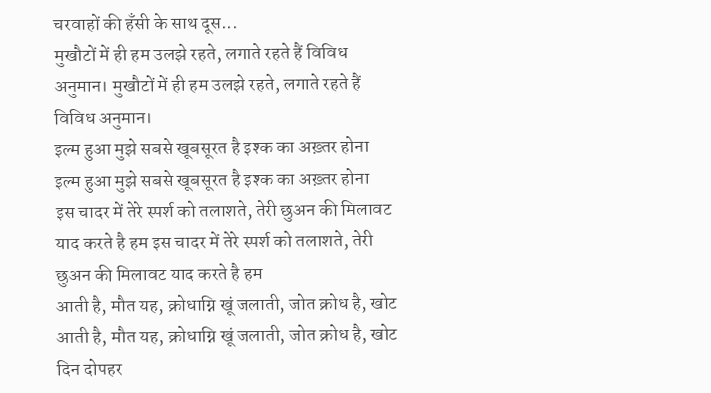चरवाहों की हँसी के साथ दूस...
मुखौटों में ही हम उलझे रहते, लगाते रहते हैं विविध अनुमान। मुखौटों में ही हम उलझे रहते, लगाते रहते हैं विविध अनुमान।
इल्म हुआ मुझे सबसे खूबसूरत है इश्क का अख़्तर होना इल्म हुआ मुझे सबसे खूबसूरत है इश्क का अख़्तर होना
इस चादर में तेरे स्पर्श को तलाशते, तेरी छुअन की मिलावट याद करते है हम इस चादर में तेरे स्पर्श को तलाशते, तेरी छुअन की मिलावट याद करते है हम
आती है, मौत यह, क्रोधाग्नि खूं जलाती, जोत क्रोध है, खोट आती है, मौत यह, क्रोधाग्नि खूं जलाती, जोत क्रोध है, खोट
दिन दोपहर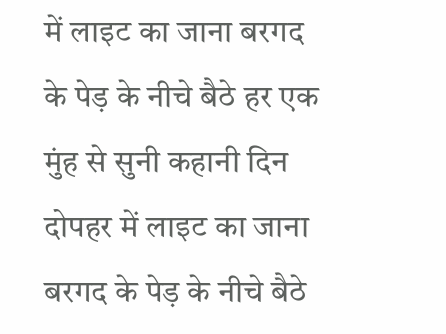में लाइट का जाना बरगद के पेड़ के नीचे बैठे हर एक मुंह से सुनी कहानी दिन दोपहर में लाइट का जाना बरगद के पेड़ के नीचे बैठे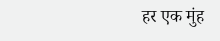हर एक मुंह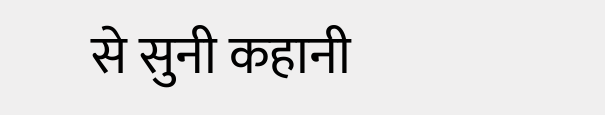से सुनी कहानी